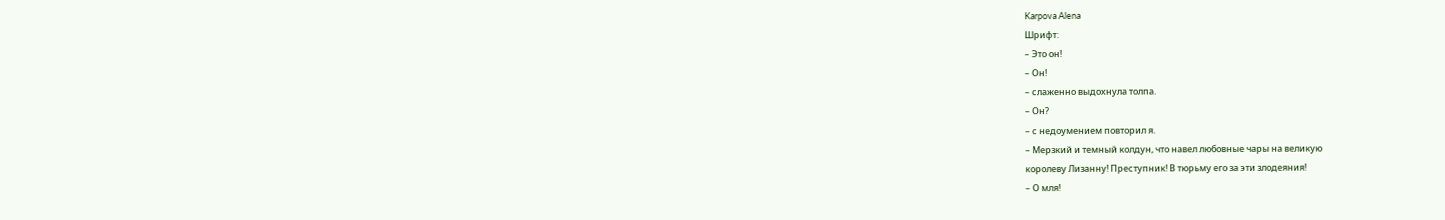Karpova Alena
Шрифт:
– Это он!
– Он!
– слаженно выдохнула толпа.
– Он?
– с недоумением повторил я.
– Мерзкий и темный колдун, что навел любовные чары на великую
королеву Лизанну! Преступник! В тюрьму его за эти злодеяния!
– О мля!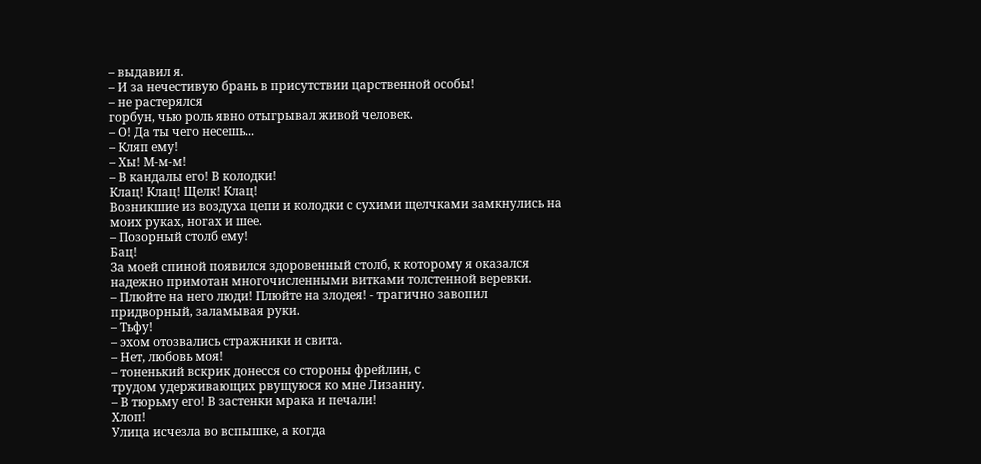– выдавил я.
– И за нечестивую брань в присутствии царственной особы!
– не растерялся
горбун, чью роль явно отыгрывал живой человек.
– О! Да ты чего несешь...
– Кляп ему!
– Хы! М-м-м!
– В кандалы его! В колодки!
Клац! Клац! Щелк! Клац!
Возникшие из воздуха цепи и колодки с сухими щелчками замкнулись на
моих руках, ногах и шее.
– Позорный столб ему!
Бац!
За моей спиной появился здоровенный столб, к которому я оказался
надежно примотан многочисленными витками толстенной веревки.
– Плюйте на него люди! Плюйте на злодея! - трагично завопил
придворный, заламывая руки.
– Тьфу!
– эхом отозвались стражники и свита.
– Нет, любовь моя!
– тоненький вскрик донесся со стороны фрейлин, с
трудом удерживающих рвущуюся ко мне Лизанну.
– В тюрьму его! В застенки мрака и печали!
Хлоп!
Улица исчезла во вспышке, а когда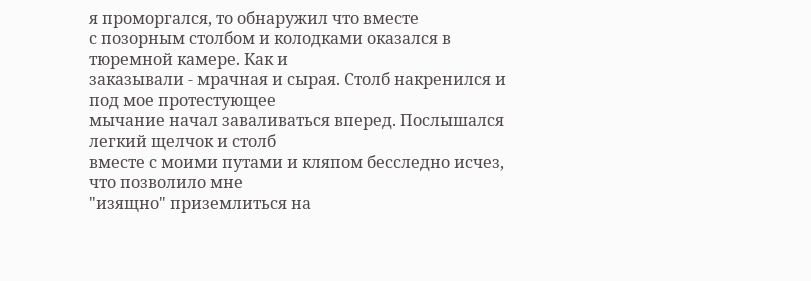я проморгался, то обнаружил что вместе
с позорным столбом и колодками оказался в тюремной камере. Как и
заказывали - мрачная и сырая. Столб накренился и под мое протестующее
мычание начал заваливаться вперед. Послышался легкий щелчок и столб
вместе с моими путами и кляпом бесследно исчез, что позволило мне
"изящно" приземлиться на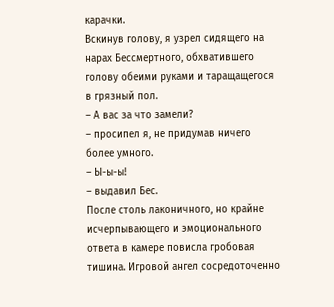карачки.
Вскинув голову, я узрел сидящего на нарах Бессмертного, обхватившего
голову обеими руками и таращащегося в грязный пол.
– А вас за что замели?
– просипел я, не придумав ничего более умного.
– Ы-ы-ы!
– выдавил Бес.
После столь лаконичного, но крайне исчерпывающего и эмоционального
ответа в камере повисла гробовая тишина. Игровой ангел сосредоточенно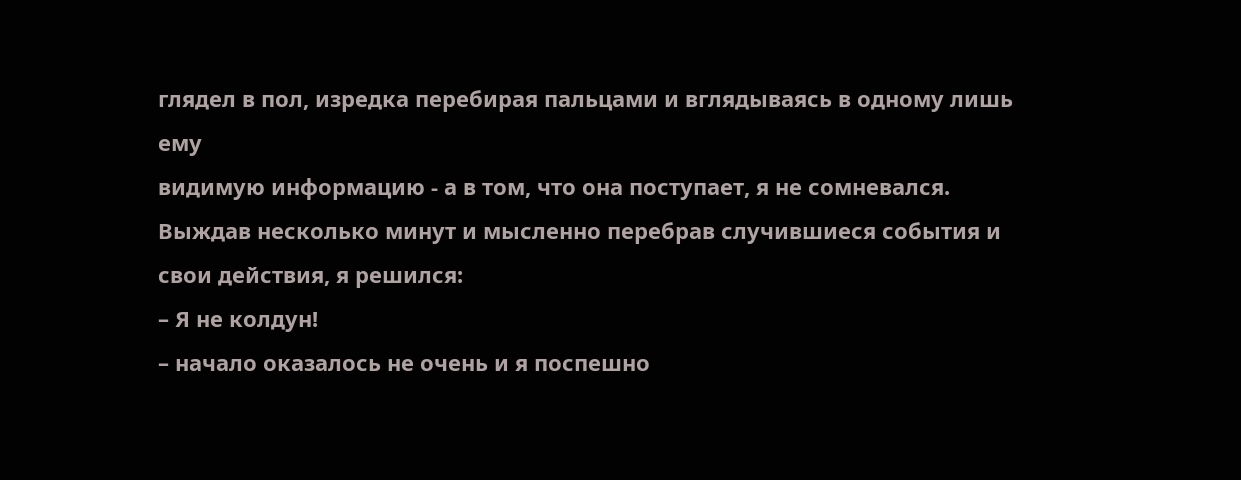глядел в пол, изредка перебирая пальцами и вглядываясь в одному лишь ему
видимую информацию - а в том, что она поступает, я не сомневался.
Выждав несколько минут и мысленно перебрав случившиеся события и
свои действия, я решился:
– Я не колдун!
– начало оказалось не очень и я поспешно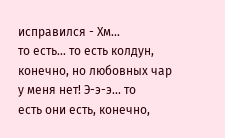исправился - Хм...
то есть... то есть колдун, конечно, но любовных чар у меня нет! Э-э-э... то
есть они есть, конечно,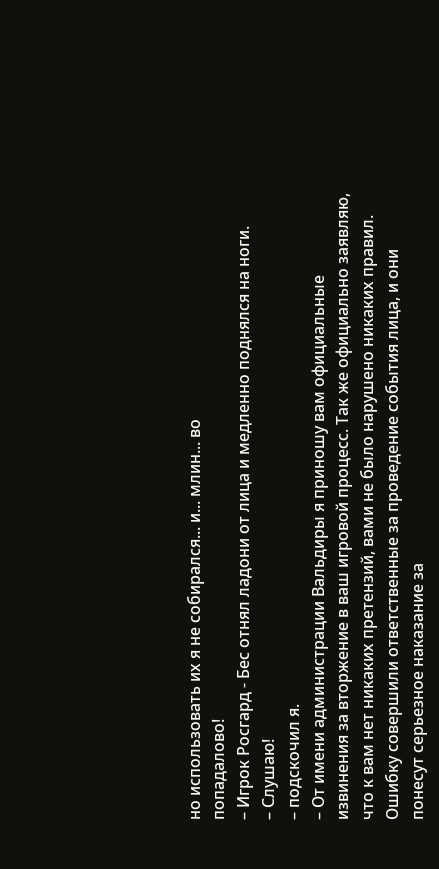но использовать их я не собирался... и... млин... во
попадалово!
– Игрок Росгард - Бес отнял ладони от лица и медленно поднялся на ноги.
– Слушаю!
– подскочил я.
– От имени администрации Вальдиры я приношу вам официальные
извинения за вторжение в ваш игровой процесс. Так же официально заявляю,
что к вам нет никаких претензий, вами не было нарушено никаких правил.
Ошибку совершили ответственные за проведение события лица, и они
понесут серьезное наказание за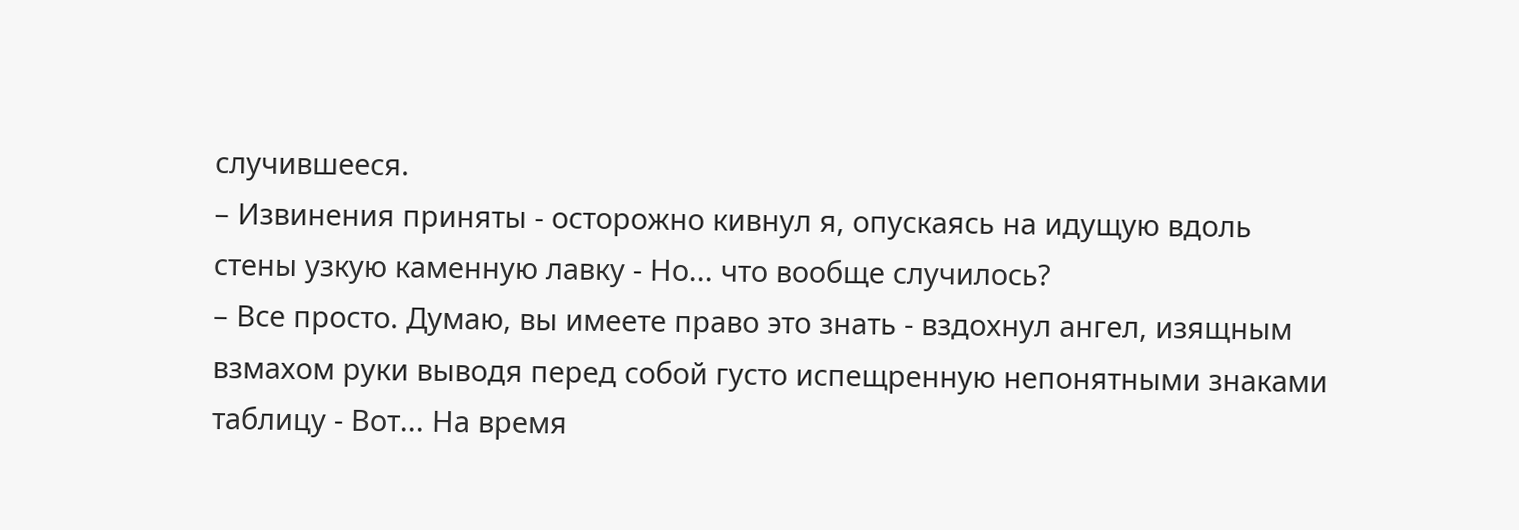случившееся.
– Извинения приняты - осторожно кивнул я, опускаясь на идущую вдоль
стены узкую каменную лавку - Но... что вообще случилось?
– Все просто. Думаю, вы имеете право это знать - вздохнул ангел, изящным
взмахом руки выводя перед собой густо испещренную непонятными знаками
таблицу - Вот... На время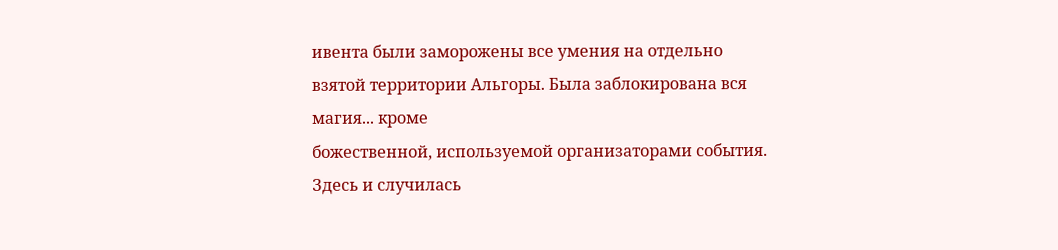ивента были заморожены все умения на отдельно
взятой территории Альгоры. Была заблокирована вся магия... кроме
божественной, используемой организаторами события. Здесь и случилась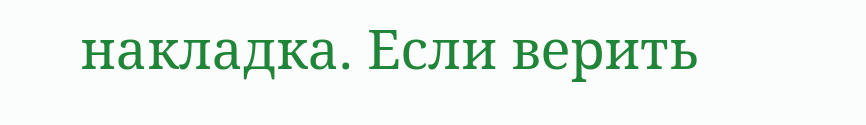накладка. Если верить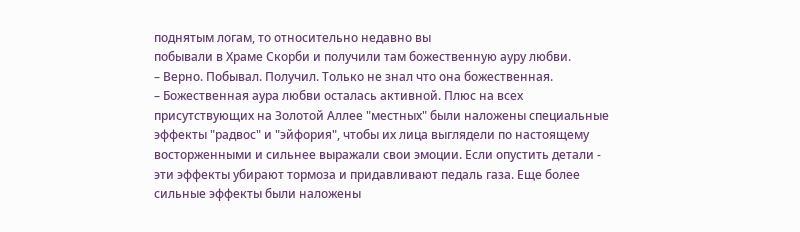поднятым логам, то относительно недавно вы
побывали в Храме Скорби и получили там божественную ауру любви.
– Верно. Побывал. Получил. Только не знал что она божественная.
– Божественная аура любви осталась активной. Плюс на всех
присутствующих на Золотой Аллее "местных" были наложены специальные
эффекты "радвос" и "эйфория", чтобы их лица выглядели по настоящему
восторженными и сильнее выражали свои эмоции. Если опустить детали -
эти эффекты убирают тормоза и придавливают педаль газа. Еще более
сильные эффекты были наложены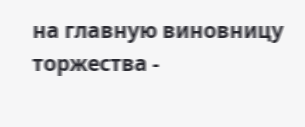на главную виновницу торжества -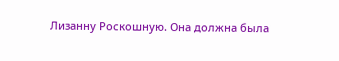Лизанну Роскошную. Она должна была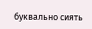буквально сиять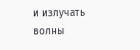и излучать волны